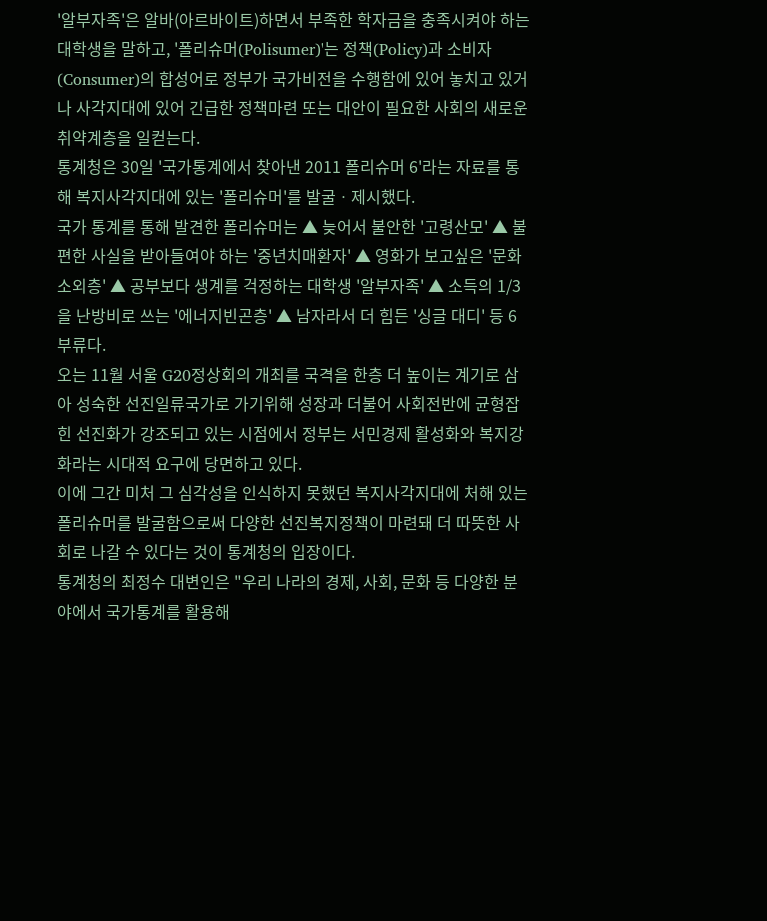'알부자족'은 알바(아르바이트)하면서 부족한 학자금을 충족시켜야 하는 대학생을 말하고, '폴리슈머(Polisumer)'는 정책(Policy)과 소비자(Consumer)의 합성어로 정부가 국가비전을 수행함에 있어 놓치고 있거나 사각지대에 있어 긴급한 정책마련 또는 대안이 필요한 사회의 새로운 취약계층을 일컫는다.
통계청은 30일 '국가통계에서 찾아낸 2011 폴리슈머 6'라는 자료를 통해 복지사각지대에 있는 '폴리슈머'를 발굴ㆍ제시했다.
국가 통계를 통해 발견한 폴리슈머는 ▲ 늦어서 불안한 '고령산모' ▲ 불편한 사실을 받아들여야 하는 '중년치매환자' ▲ 영화가 보고싶은 '문화소외층' ▲ 공부보다 생계를 걱정하는 대학생 '알부자족' ▲ 소득의 1/3을 난방비로 쓰는 '에너지빈곤층' ▲ 남자라서 더 힘든 '싱글 대디' 등 6 부류다.
오는 11월 서울 G20정상회의 개최를 국격을 한층 더 높이는 계기로 삼아 성숙한 선진일류국가로 가기위해 성장과 더불어 사회전반에 균형잡힌 선진화가 강조되고 있는 시점에서 정부는 서민경제 활성화와 복지강화라는 시대적 요구에 당면하고 있다.
이에 그간 미처 그 심각성을 인식하지 못했던 복지사각지대에 처해 있는 폴리슈머를 발굴함으로써 다양한 선진복지정책이 마련돼 더 따뜻한 사회로 나갈 수 있다는 것이 통계청의 입장이다.
통계청의 최정수 대변인은 "우리 나라의 경제, 사회, 문화 등 다양한 분야에서 국가통계를 활용해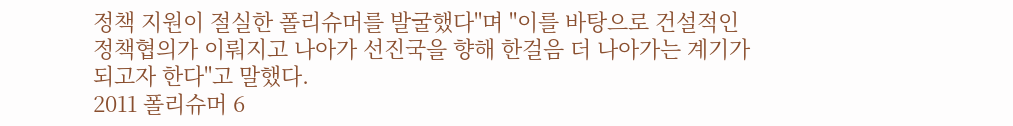정책 지원이 절실한 폴리슈머를 발굴했다"며 "이를 바탕으로 건설적인 정책협의가 이뤄지고 나아가 선진국을 향해 한걸음 더 나아가는 계기가 되고자 한다"고 말했다.
2011 폴리슈머 6